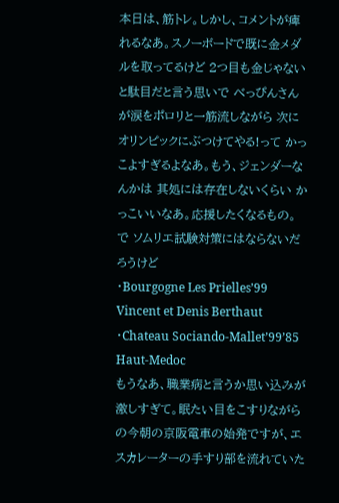本日は、筋トレ。しかし、コメントが痺れるなあ。スノーボードで既に金メダルを取ってるけど 2つ目も金じゃないと駄目だと言う思いで べっぴんさんが涙をポロリと一筋流しながら 次にオリンピックにぶつけてやる!って かっこよすぎるよなあ。もう、ジェンダーなんかは 其処には存在しないくらい かっこいいなあ。応援したくなるもの。
で ソムリエ試験対策にはならないだろうけど
・Bourgogne Les Prielles’99 Vincent et Denis Berthaut
・Chateau Sociando-Mallet’99’85 Haut-Medoc
もうなあ、職業病と言うか思い込みが激しすぎて。眠たい目をこすりながらの今朝の京阪電車の始発ですが、エスカレーターの手すり部を流れていた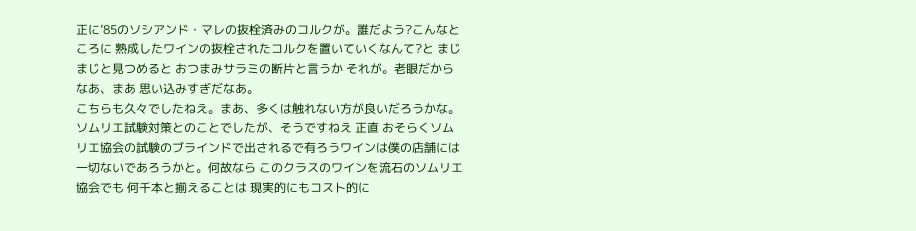正に’85のソシアンド・マレの抜栓済みのコルクが。誰だよう?こんなところに 熟成したワインの抜栓されたコルクを置いていくなんて?と まじまじと見つめると おつまみサラミの断片と言うか それが。老眼だからなあ、まあ 思い込みすぎだなあ。
こちらも久々でしたねえ。まあ、多くは触れない方が良いだろうかな。
ソムリエ試験対策とのことでしたが、そうですねえ 正直 おそらくソムリエ協会の試験のブラインドで出されるで有ろうワインは僕の店舗には一切ないであろうかと。何故なら このクラスのワインを流石のソムリエ協会でも 何千本と揃えることは 現実的にもコスト的に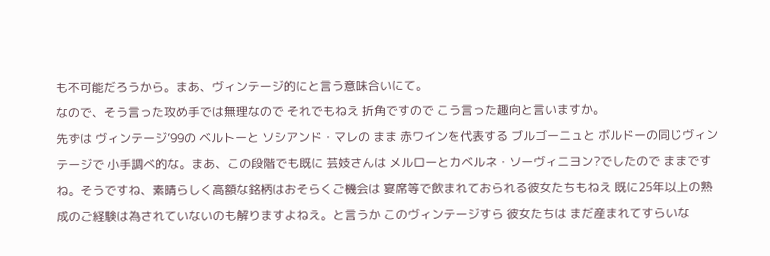も不可能だろうから。まあ、ヴィンテージ的にと言う意味合いにて。
なので、そう言った攻め手では無理なので それでもねえ 折角ですので こう言った趣向と言いますか。
先ずは ヴィンテージ’99の ベルトーと ソシアンド・マレの まま 赤ワインを代表する ブルゴーニュと ボルドーの同じヴィンテージで 小手調べ的な。まあ、この段階でも既に 芸妓さんは メルローとカベルネ・ソーヴィニヨン?でしたので ままですね。そうですね、素晴らしく高額な銘柄はおそらくご機会は 宴席等で飲まれておられる彼女たちもねえ 既に25年以上の熟成のご経験は為されていないのも解りますよねえ。と言うか このヴィンテージすら 彼女たちは まだ産まれてすらいな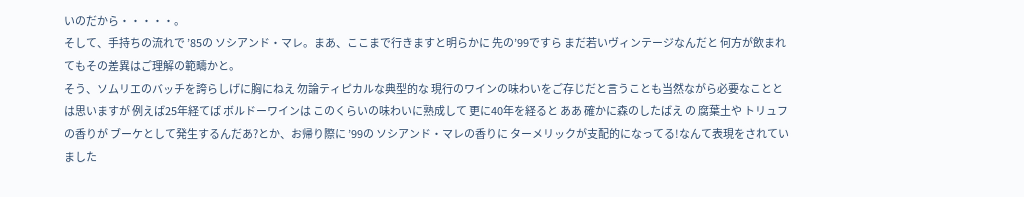いのだから・・・・・。
そして、手持ちの流れで ’85の ソシアンド・マレ。まあ、ここまで行きますと明らかに 先の’99ですら まだ若いヴィンテージなんだと 何方が飲まれてもその差異はご理解の範疇かと。
そう、ソムリエのバッチを誇らしげに胸にねえ 勿論ティピカルな典型的な 現行のワインの味わいをご存じだと言うことも当然ながら必要なこととは思いますが 例えば25年経てば ボルドーワインは このくらいの味わいに熟成して 更に40年を経ると ああ 確かに森のしたばえ の 腐葉土や トリュフの香りが ブーケとして発生するんだあ?とか、お帰り際に ’99の ソシアンド・マレの香りに ターメリックが支配的になってる!なんて表現をされていました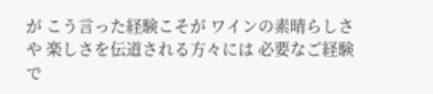が こう言った経験こそが ワインの素晴らしさや 楽しさを伝道される方々には 必要なご経験で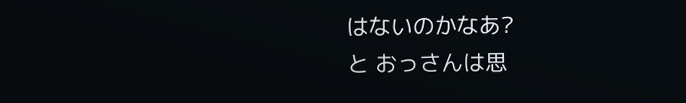はないのかなあ?
と おっさんは思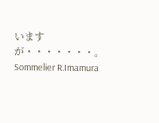いますが・・・・・・・。
Sommelier R.Imamura